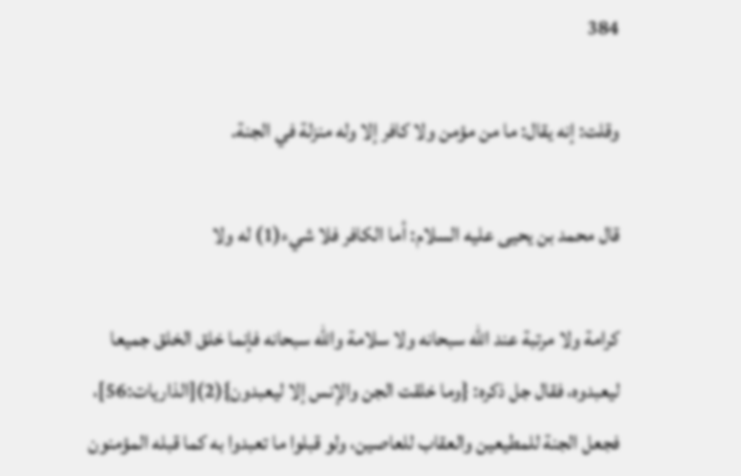384

وقلت: إنه يقال: ما من مؤمن ولا كافر إلا وله منزلة في الجنة.

قال محمد بن يحيى عليه السلام: أما الكافر فلا شيء(1) له ولا

كرامة ولا مرتبة عند الله سبحانه ولا سلامة والله سبحانه فإنما خلق الخلق جميعا ليعبدوه، فقال جل ذكره: {وما خلقت الجن والإنس إلا ليعبدون}(2)[الذاريات:56]، فجعل الجنة للمطيعين والعقاب للعاصين، ولو قبلوا ما تعبدوا به كما قبله المؤمنون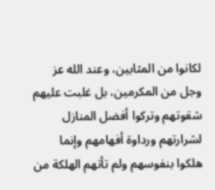لكانوا من المثابين، وعند الله عز وجل من المكرمين، بل غلبت عليهم شقوتهم وتركوا أفضل المنازل لشرارتهم ورداوة أفهامهم وإنما هلكوا بنفوسهم ولم تأتهم الهلكة من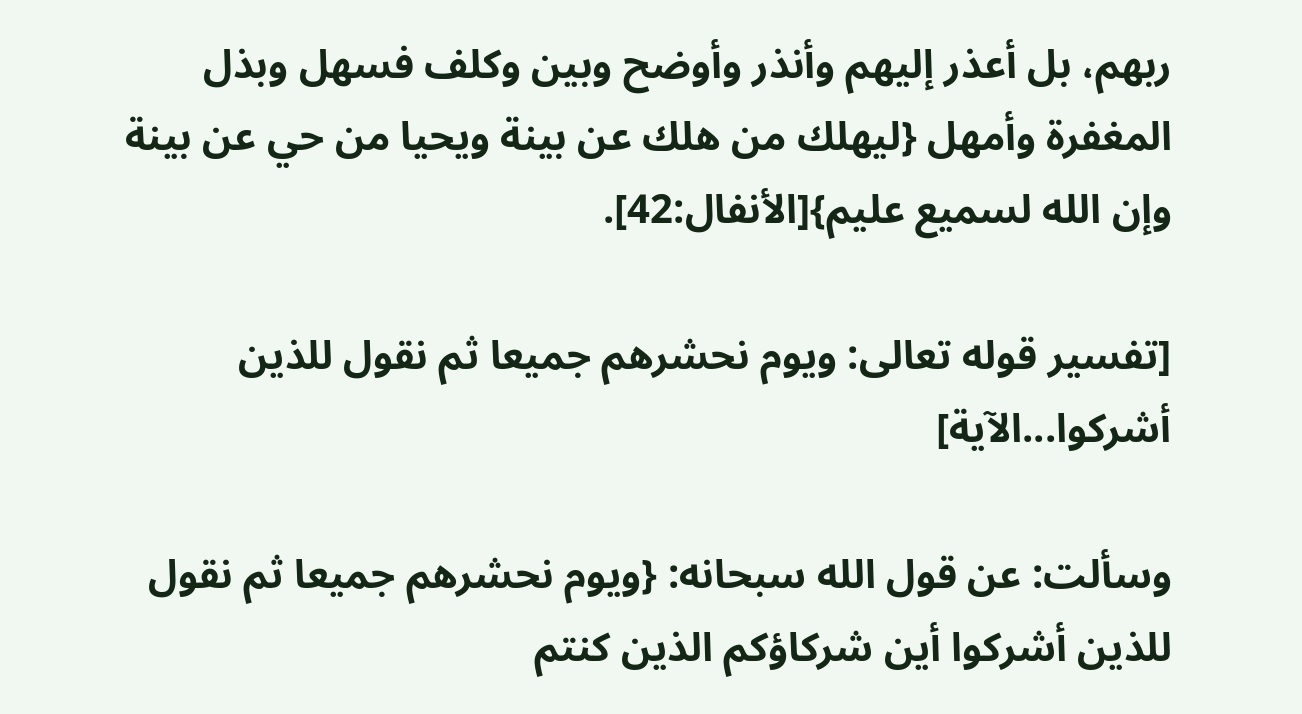ربهم، بل أعذر إليهم وأنذر وأوضح وبين وكلف فسهل وبذل المغفرة وأمهل {ليهلك من هلك عن بينة ويحيا من حي عن بينة وإن الله لسميع عليم}[الأنفال:42].

[تفسير قوله تعالى: ويوم نحشرهم جميعا ثم نقول للذين أشركوا...الآية]

وسألت: عن قول الله سبحانه: {ويوم نحشرهم جميعا ثم نقول للذين أشركوا أين شركاؤكم الذين كنتم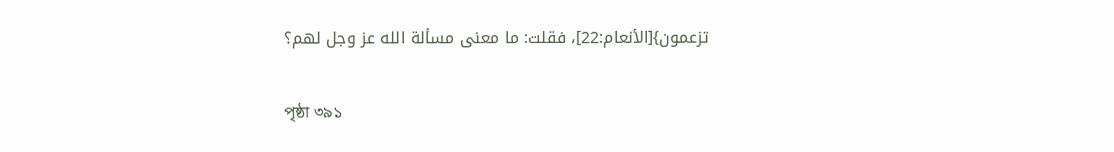تزعمون}[الأنعام:22]، فقلت: ما معنى مسألة الله عز وجل لهم؟

পৃষ্ঠা ৩৯১